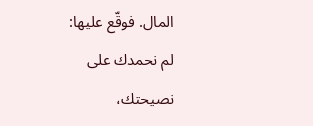المال. فوقّع عليها:
لم نحمدك على نصيحتك،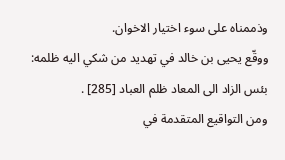وذممناه على سوء اختيار الاخوان.
ووقّع يحيى بن خالد في تهديد من شكي اليه ظلمه:
بئس الزاد الى المعاد ظلم العباد [285] .
ومن التواقيع المتقدمة في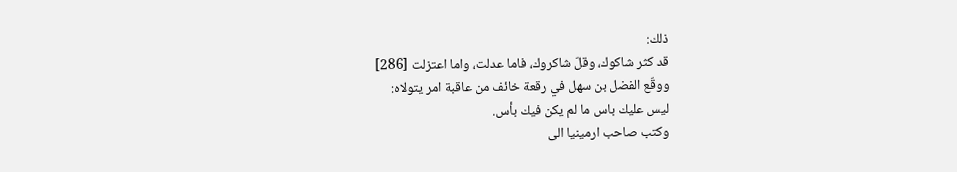ذلك:
قد كثر شاكوك، وقلّ شاكروك، فاما عدلت، واما اعتزلت [286]
ووقّع الفضل بن سهل في رقعة خائف من عاقبة امر يتولاه:
ليس عليك باس ما لم يكن فيك بأس.
وكتب صاحب ارمينيا الى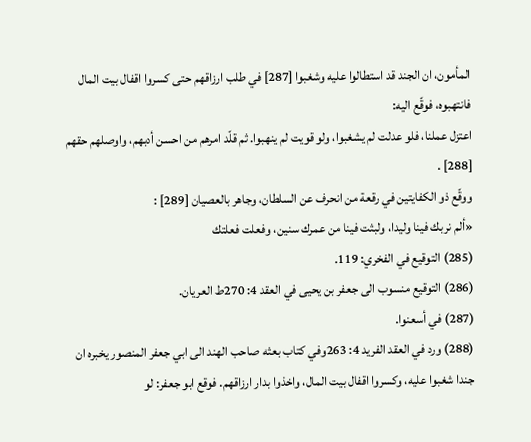المأمون، ان الجند قد استطالوا عليه وشغبوا [287] في طلب ارزاقهم حتى كسروا اقفال بيت المال فانتهبوه، فوقّع اليه:
اعتزل عملنا، فلو عدلت لم يشغبوا، ولو قويت لم ينهبوا. ثم قلّد امرهم من احسن أدبهم، واوصلهم حقهم [288] .
ووقّع ذو الكفايتين في رقعة من انحرف عن السلطان، وجاهر بالعصيان [289] :
«ألم نربك فينا وليدا، ولبثت فينا من عمرك سنين، وفعلت فعلتك
(285) التوقيع في الفخري: 119.
(286) التوقيع منسوب الى جعفر بن يحيى في العقد 4: 270ط العريان.
(287) في أسعنوا.
(288) ورد في العقد الفريد 4: 263وفي كتاب بعثه صاحب الهند الى ابي جعفر المنصور يخبره ان جندا شغبوا عليه، وكسروا اقفال بيت المال، واخذوا بدار ارزاقهم. فوقع ابو جعفر: لو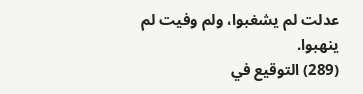عدلت لم يشغبوا، ولم وفيت لم ينهبوا.
(289) التوقيع في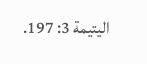اليتيمة 3: 197.